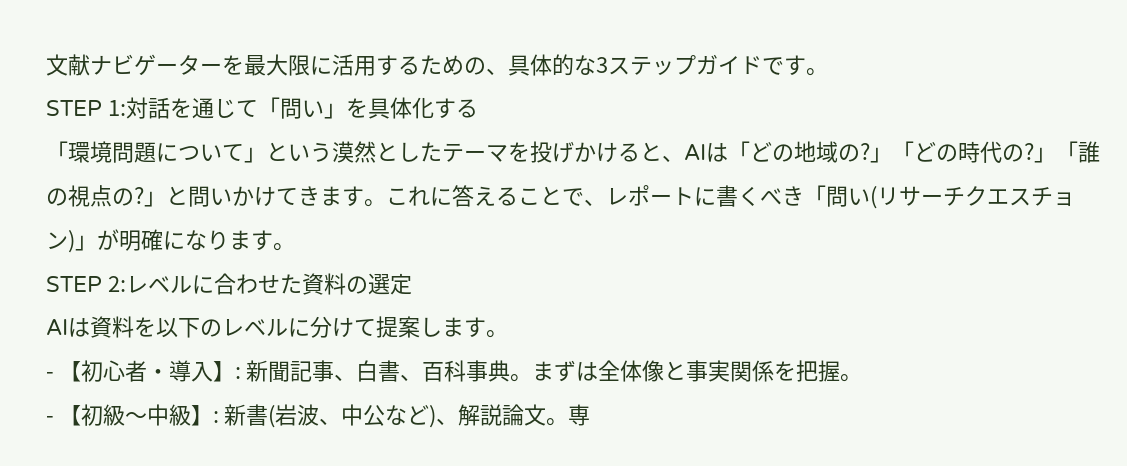文献ナビゲーターを最大限に活用するための、具体的な3ステップガイドです。
STEP 1:対話を通じて「問い」を具体化する
「環境問題について」という漠然としたテーマを投げかけると、AIは「どの地域の?」「どの時代の?」「誰の視点の?」と問いかけてきます。これに答えることで、レポートに書くべき「問い(リサーチクエスチョン)」が明確になります。
STEP 2:レベルに合わせた資料の選定
AIは資料を以下のレベルに分けて提案します。
- 【初心者・導入】: 新聞記事、白書、百科事典。まずは全体像と事実関係を把握。
- 【初級〜中級】: 新書(岩波、中公など)、解説論文。専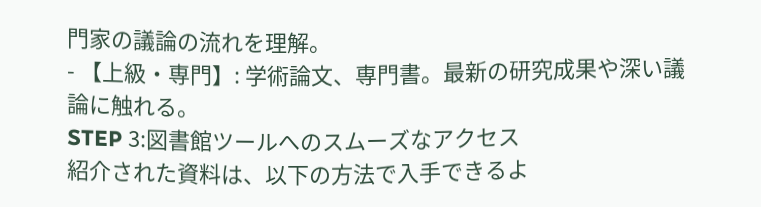門家の議論の流れを理解。
- 【上級・専門】: 学術論文、専門書。最新の研究成果や深い議論に触れる。
STEP 3:図書館ツールへのスムーズなアクセス
紹介された資料は、以下の方法で入手できるよ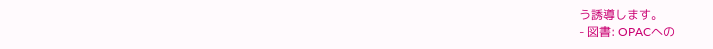う誘導します。
- 図書: OPACへの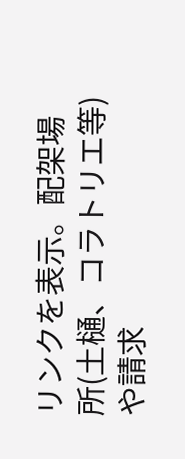リンクを表示。配架場所(土樋、コラトリエ等)や請求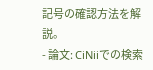記号の確認方法を解説。
- 論文: CiNiiでの検索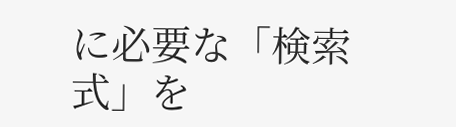に必要な「検索式」を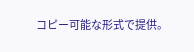コピー可能な形式で提供。